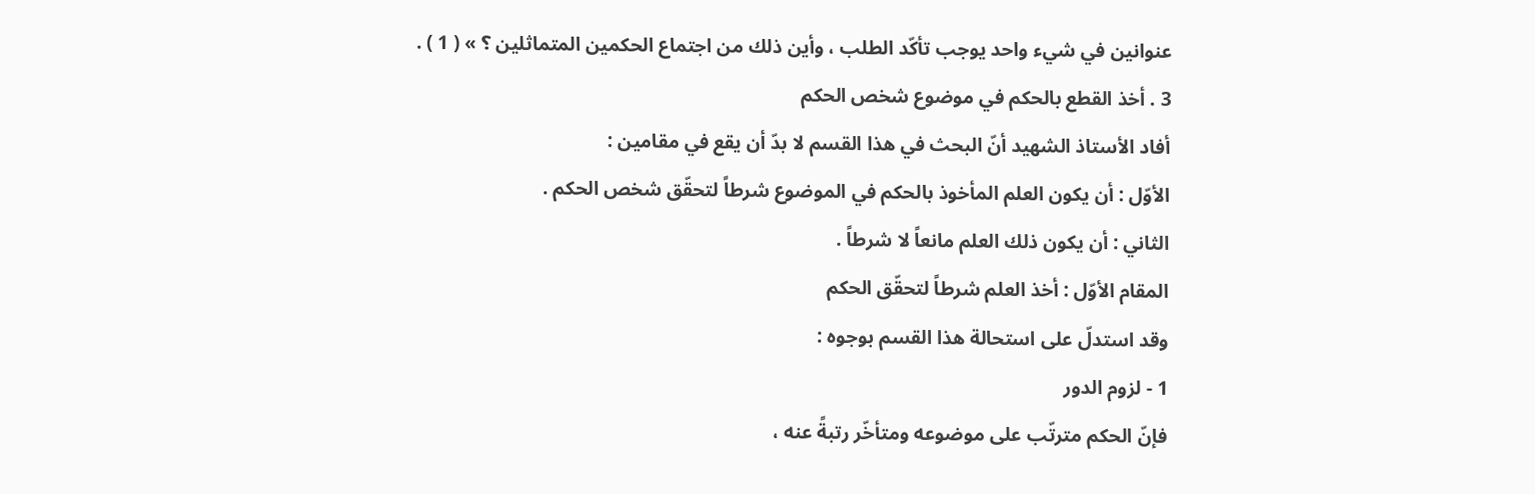عنوانين في شيء واحد يوجب تأكّد الطلب ، وأين ذلك من اجتماع الحكمين المتماثلين ؟ » ( 1 ) .
3 . أخذ القطع بالحكم في موضوع شخص الحكم
أفاد الأستاذ الشهيد أنّ البحث في هذا القسم لا بدّ أن يقع في مقامين :
الأوّل : أن يكون العلم المأخوذ بالحكم في الموضوع شرطاً لتحقّق شخص الحكم .
الثاني : أن يكون ذلك العلم مانعاً لا شرطاً .
المقام الأوّل : أخذ العلم شرطاً لتحقّق الحكم
وقد استدلّ على استحالة هذا القسم بوجوه :
1 - لزوم الدور
فإنّ الحكم مترتّب على موضوعه ومتأخّر رتبةً عنه ،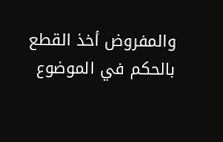والمفروض أخذ القطع بالحكم في الموضوع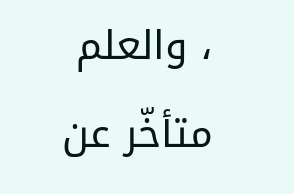، والعلم متأخّر عن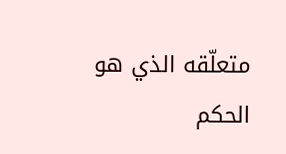متعلّقه الذي هو الحكم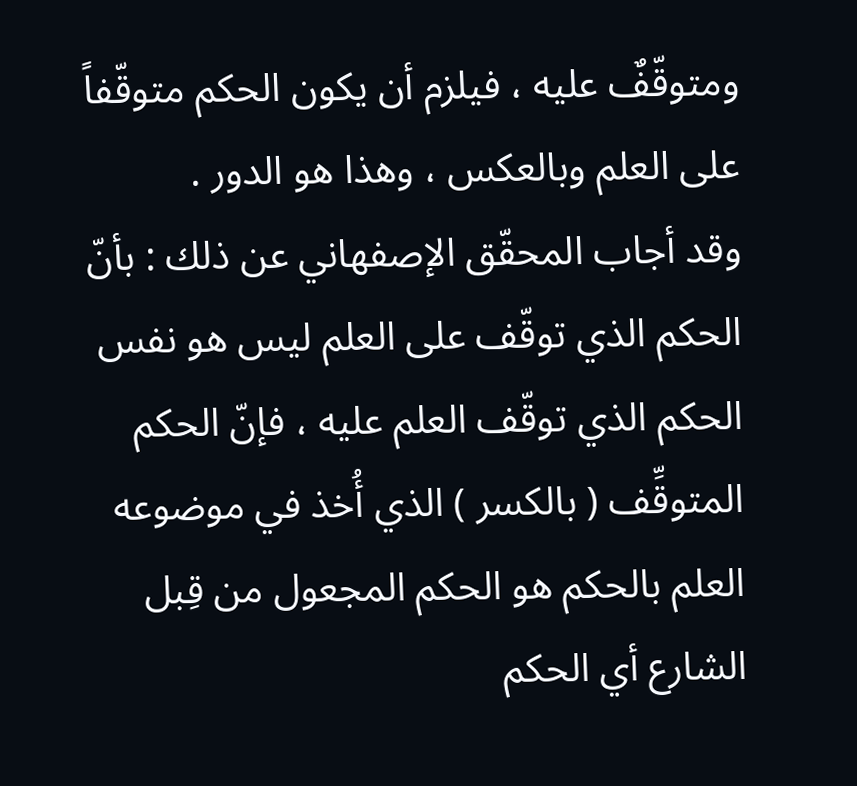ومتوقّفٌ عليه ، فيلزم أن يكون الحكم متوقّفاً على العلم وبالعكس ، وهذا هو الدور .
وقد أجاب المحقّق الإصفهاني عن ذلك : بأنّ الحكم الذي توقّف على العلم ليس هو نفس الحكم الذي توقّف العلم عليه ، فإنّ الحكم المتوقِّف ( بالكسر ) الذي أُخذ في موضوعه العلم بالحكم هو الحكم المجعول من قِبل الشارع أي الحكم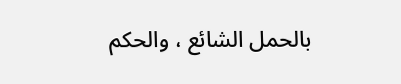بالحمل الشائع ، والحكم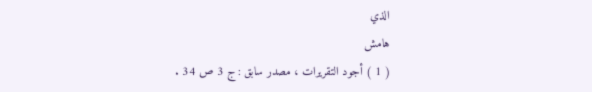الذي
هامش
( 1 ) أجود التقريرات ، مصدر سابق : ج 3 ص 34 .